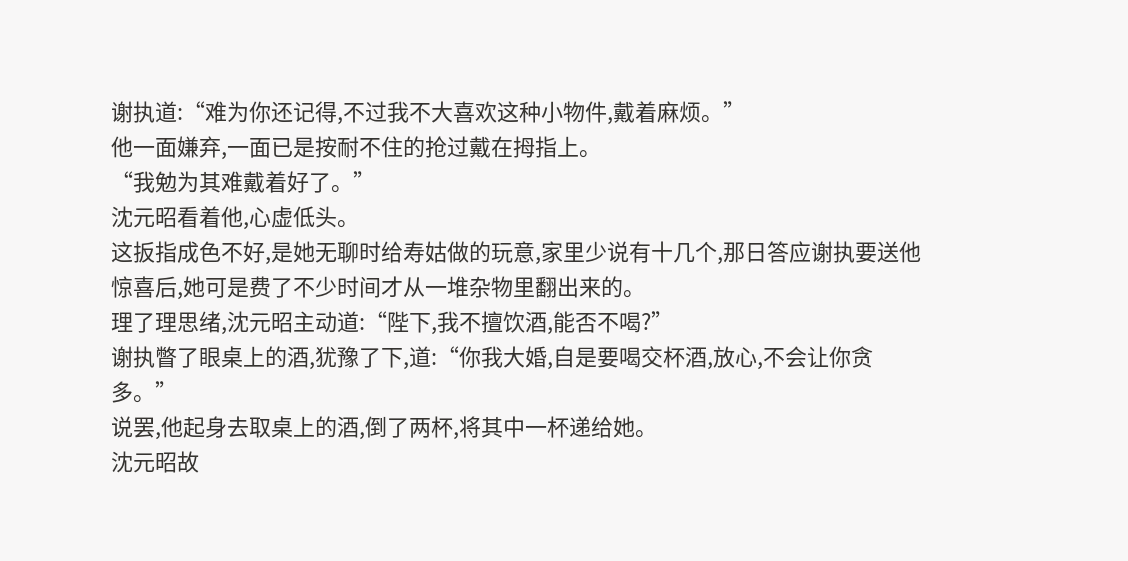谢执道:“难为你还记得,不过我不大喜欢这种小物件,戴着麻烦。”
他一面嫌弃,一面已是按耐不住的抢过戴在拇指上。
“我勉为其难戴着好了。”
沈元昭看着他,心虚低头。
这扳指成色不好,是她无聊时给寿姑做的玩意,家里少说有十几个,那日答应谢执要送他惊喜后,她可是费了不少时间才从一堆杂物里翻出来的。
理了理思绪,沈元昭主动道:“陛下,我不擅饮酒,能否不喝?”
谢执瞥了眼桌上的酒,犹豫了下,道:“你我大婚,自是要喝交杯酒,放心,不会让你贪多。”
说罢,他起身去取桌上的酒,倒了两杯,将其中一杯递给她。
沈元昭故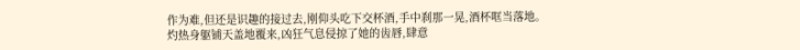作为难,但还是识趣的接过去,刚仰头吃下交杯酒,手中刹那一晃,酒杯哐当落地。
灼热身躯铺天盖地覆来,凶狂气息侵掠了她的齿唇,肆意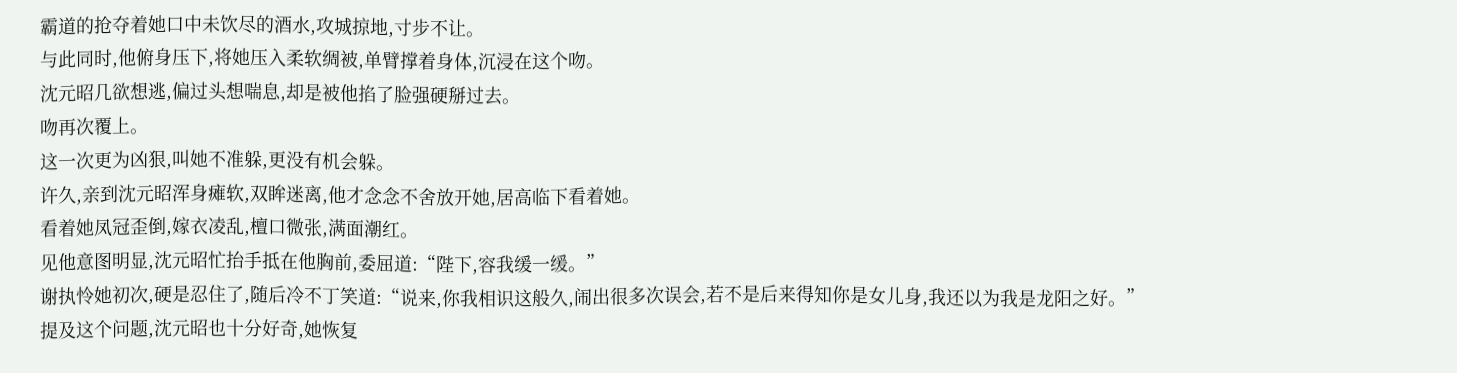霸道的抢夺着她口中未饮尽的酒水,攻城掠地,寸步不让。
与此同时,他俯身压下,将她压入柔软绸被,单臂撑着身体,沉浸在这个吻。
沈元昭几欲想逃,偏过头想喘息,却是被他掐了脸强硬掰过去。
吻再次覆上。
这一次更为凶狠,叫她不准躲,更没有机会躲。
许久,亲到沈元昭浑身瘫软,双眸迷离,他才念念不舍放开她,居高临下看着她。
看着她凤冠歪倒,嫁衣凌乱,檀口微张,满面潮红。
见他意图明显,沈元昭忙抬手抵在他胸前,委屈道:“陛下,容我缓一缓。”
谢执怜她初次,硬是忍住了,随后冷不丁笑道:“说来,你我相识这般久,闹出很多次误会,若不是后来得知你是女儿身,我还以为我是龙阳之好。”
提及这个问题,沈元昭也十分好奇,她恢复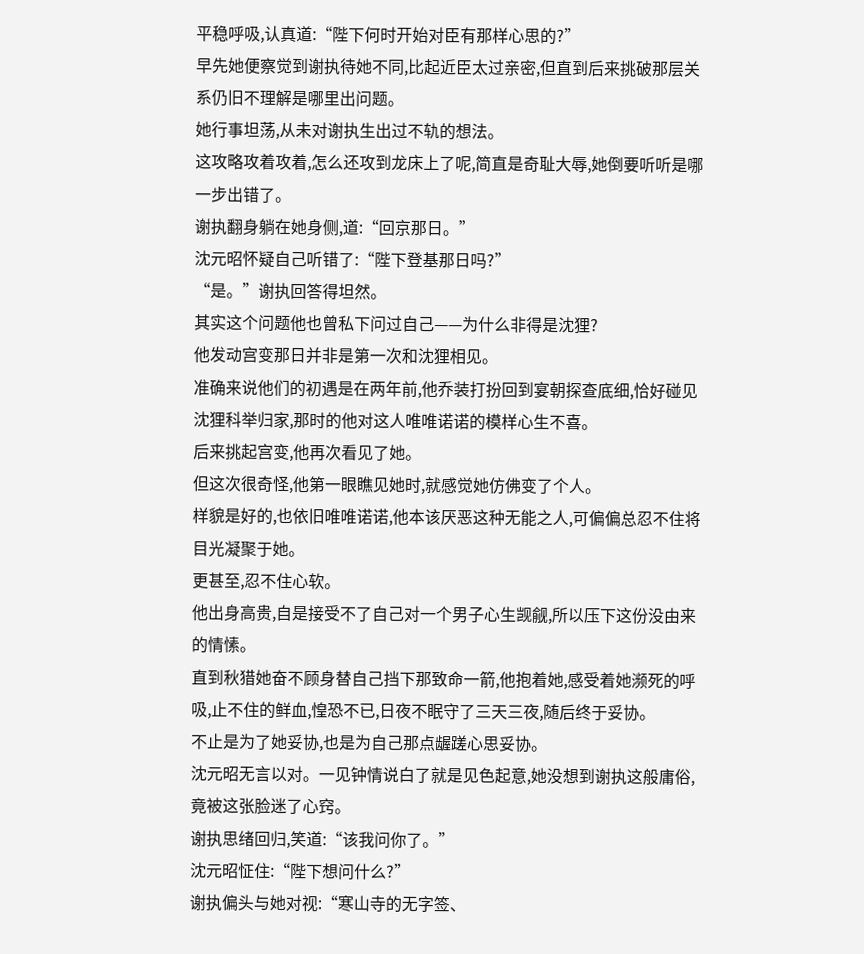平稳呼吸,认真道:“陛下何时开始对臣有那样心思的?”
早先她便察觉到谢执待她不同,比起近臣太过亲密,但直到后来挑破那层关系仍旧不理解是哪里出问题。
她行事坦荡,从未对谢执生出过不轨的想法。
这攻略攻着攻着,怎么还攻到龙床上了呢,简直是奇耻大辱,她倒要听听是哪一步出错了。
谢执翻身躺在她身侧,道:“回京那日。”
沈元昭怀疑自己听错了:“陛下登基那日吗?”
“是。”谢执回答得坦然。
其实这个问题他也曾私下问过自己——为什么非得是沈狸?
他发动宫变那日并非是第一次和沈狸相见。
准确来说他们的初遇是在两年前,他乔装打扮回到宴朝探查底细,恰好碰见沈狸科举归家,那时的他对这人唯唯诺诺的模样心生不喜。
后来挑起宫变,他再次看见了她。
但这次很奇怪,他第一眼瞧见她时,就感觉她仿佛变了个人。
样貌是好的,也依旧唯唯诺诺,他本该厌恶这种无能之人,可偏偏总忍不住将目光凝聚于她。
更甚至,忍不住心软。
他出身高贵,自是接受不了自己对一个男子心生觊觎,所以压下这份没由来的情愫。
直到秋猎她奋不顾身替自己挡下那致命一箭,他抱着她,感受着她濒死的呼吸,止不住的鲜血,惶恐不已,日夜不眠守了三天三夜,随后终于妥协。
不止是为了她妥协,也是为自己那点龌蹉心思妥协。
沈元昭无言以对。一见钟情说白了就是见色起意,她没想到谢执这般庸俗,竟被这张脸迷了心窍。
谢执思绪回归,笑道:“该我问你了。”
沈元昭怔住:“陛下想问什么?”
谢执偏头与她对视:“寒山寺的无字签、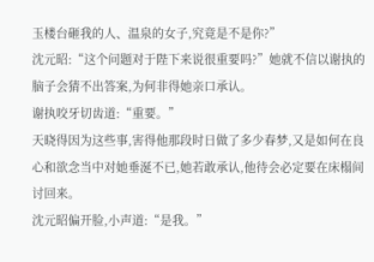玉楼台砸我的人、温泉的女子,究竟是不是你?”
沈元昭:“这个问题对于陛下来说很重要吗?”她就不信以谢执的脑子会猜不出答案,为何非得她亲口承认。
谢执咬牙切齿道:“重要。”
天晓得因为这些事,害得他那段时日做了多少春梦,又是如何在良心和欲念当中对她垂涎不已,她若敢承认,他待会必定要在床榻间讨回来。
沈元昭偏开脸,小声道:“是我。”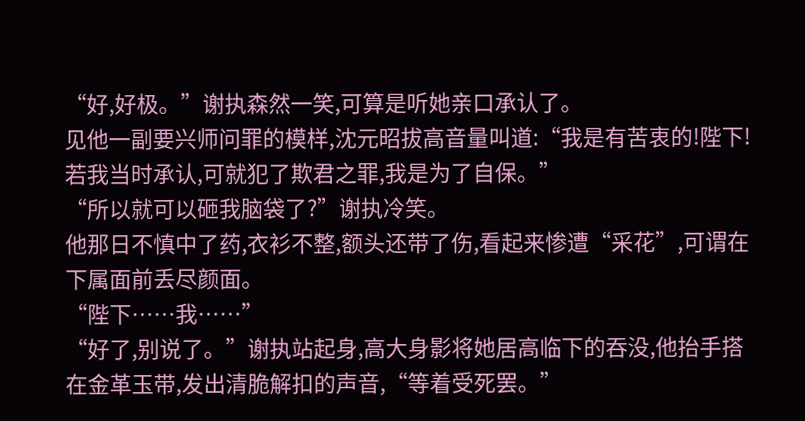“好,好极。”谢执森然一笑,可算是听她亲口承认了。
见他一副要兴师问罪的模样,沈元昭拔高音量叫道:“我是有苦衷的!陛下!若我当时承认,可就犯了欺君之罪,我是为了自保。”
“所以就可以砸我脑袋了?”谢执冷笑。
他那日不慎中了药,衣衫不整,额头还带了伤,看起来惨遭“采花”,可谓在下属面前丢尽颜面。
“陛下……我……”
“好了,别说了。”谢执站起身,高大身影将她居高临下的吞没,他抬手搭在金革玉带,发出清脆解扣的声音,“等着受死罢。”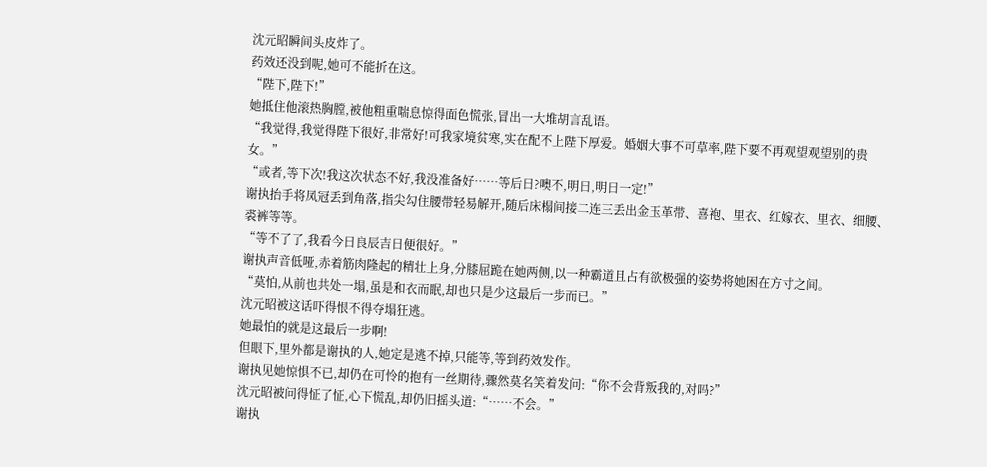沈元昭瞬间头皮炸了。
药效还没到呢,她可不能折在这。
“陛下,陛下!”
她抵住他滚热胸膛,被他粗重喘息惊得面色慌张,冒出一大堆胡言乱语。
“我觉得,我觉得陛下很好,非常好!可我家境贫寒,实在配不上陛下厚爱。婚姻大事不可草率,陛下要不再观望观望别的贵女。”
“或者,等下次!我这次状态不好,我没准备好……等后日?噢不,明日,明日一定!”
谢执抬手将凤冠丢到角落,指尖勾住腰带轻易解开,随后床榻间接二连三丢出金玉革带、喜袍、里衣、红嫁衣、里衣、细腰、裘裤等等。
“等不了了,我看今日良辰吉日便很好。”
谢执声音低哑,赤着筋肉隆起的精壮上身,分膝屈跪在她两侧,以一种霸道且占有欲极强的姿势将她困在方寸之间。
“莫怕,从前也共处一塌,虽是和衣而眠,却也只是少这最后一步而已。”
沈元昭被这话吓得恨不得夺塌狂逃。
她最怕的就是这最后一步啊!
但眼下,里外都是谢执的人,她定是逃不掉,只能等,等到药效发作。
谢执见她惊惧不已,却仍在可怜的抱有一丝期待,骤然莫名笑着发问:“你不会背叛我的,对吗?”
沈元昭被问得怔了怔,心下慌乱,却仍旧摇头道:“……不会。”
谢执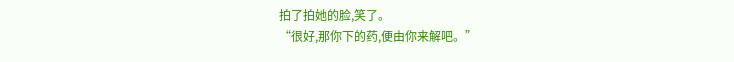拍了拍她的脸,笑了。
“很好,那你下的药,便由你来解吧。”